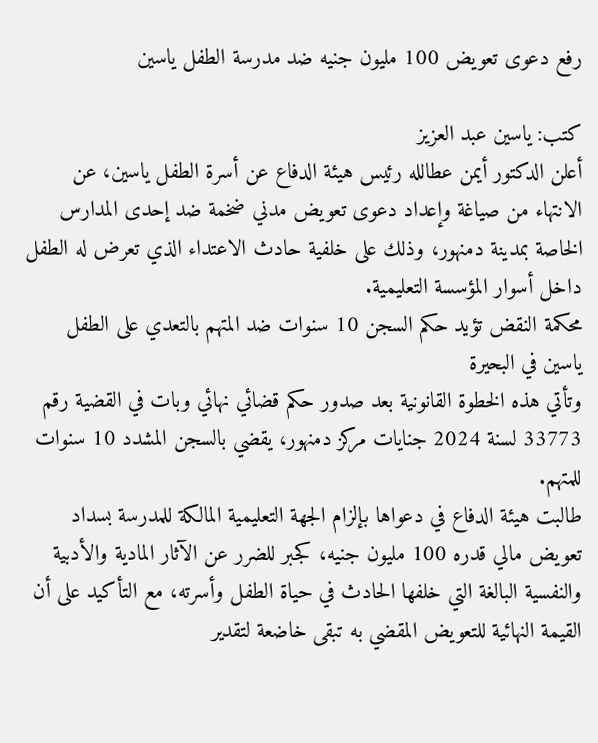رفع دعوى تعويض 100 مليون جنيه ضد مدرسة الطفل ياسين

كتب: ياسين عبد العزيز
أعلن الدكتور أيمن عطالله رئيس هيئة الدفاع عن أسرة الطفل ياسين، عن الانتهاء من صياغة وإعداد دعوى تعويض مدني ضخمة ضد إحدى المدارس الخاصة بمدينة دمنهور، وذلك على خلفية حادث الاعتداء الذي تعرض له الطفل داخل أسوار المؤسسة التعليمية.
محكمة النقض تؤيد حكم السجن 10 سنوات ضد المتهم بالتعدي على الطفل ياسين في البحيرة
وتأتي هذه الخطوة القانونية بعد صدور حكم قضائي نهائي وبات في القضية رقم 33773 لسنة 2024 جنايات مركز دمنهور، يقضي بالسجن المشدد 10 سنوات للمتهم.
طالبت هيئة الدفاع في دعواها بإلزام الجهة التعليمية المالكة للمدرسة بسداد تعويض مالي قدره 100 مليون جنيه، كجبر للضرر عن الآثار المادية والأدبية والنفسية البالغة التي خلفها الحادث في حياة الطفل وأسرته، مع التأكيد على أن القيمة النهائية للتعويض المقضي به تبقى خاضعة لتقدير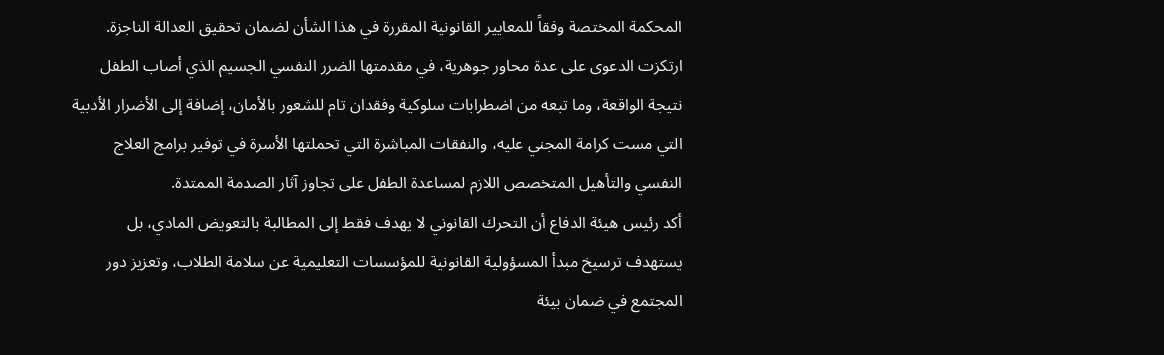المحكمة المختصة وفقاً للمعايير القانونية المقررة في هذا الشأن لضمان تحقيق العدالة الناجزة.
ارتكزت الدعوى على عدة محاور جوهرية، في مقدمتها الضرر النفسي الجسيم الذي أصاب الطفل نتيجة الواقعة، وما تبعه من اضطرابات سلوكية وفقدان تام للشعور بالأمان، إضافة إلى الأضرار الأدبية التي مست كرامة المجني عليه، والنفقات المباشرة التي تحملتها الأسرة في توفير برامج العلاج النفسي والتأهيل المتخصص اللازم لمساعدة الطفل على تجاوز آثار الصدمة الممتدة.
أكد رئيس هيئة الدفاع أن التحرك القانوني لا يهدف فقط إلى المطالبة بالتعويض المادي، بل يستهدف ترسيخ مبدأ المسؤولية القانونية للمؤسسات التعليمية عن سلامة الطلاب، وتعزيز دور المجتمع في ضمان بيئة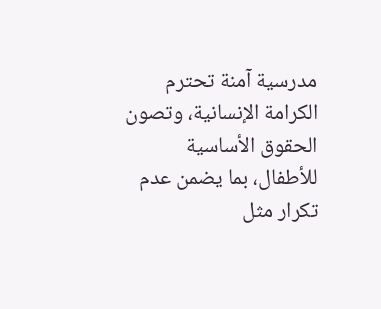مدرسية آمنة تحترم الكرامة الإنسانية، وتصون الحقوق الأساسية للأطفال، بما يضمن عدم تكرار مثل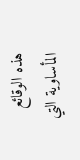هذه الوقائع المأساوية التي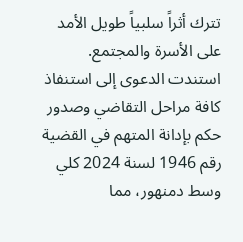تترك أثراً سلبياً طويل الأمد على الأسرة والمجتمع.
استندت الدعوى إلى استنفاذ كافة مراحل التقاضي وصدور حكم بإدانة المتهم في القضية رقم 1946 لسنة 2024 كلي وسط دمنهور، مما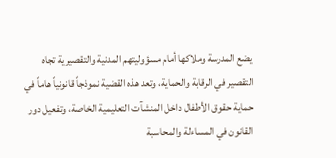يضع المدرسة وملاكها أمام مسؤوليتهم المدنية والتقصيرية تجاه التقصير في الرقابة والحماية، وتعد هذه القضية نموذجاً قانونياً هاماً في حماية حقوق الأطفال داخل المنشآت التعليمية الخاصة، وتفعيل دور القانون في المساءلة والمحاسبة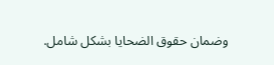وضمان حقوق الضحايا بشكل شامل.